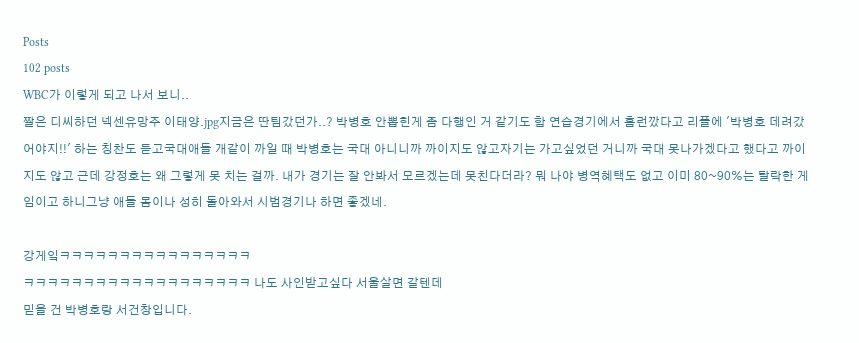Posts
102 posts
WBC가 이렇게 되고 나서 보니..
짤은 디씨하던 넥센유망주 이태양.jpg지금은 딴팀갔던가..? 박병호 안뽑힌게 좀 다행인 거 같기도 함 연습경기에서 홈런깠다고 리플에 '박병호 데려갔어야지!!' 하는 칭찬도 듣고국대애들 개같이 까일 때 박병호는 국대 아니니까 까이지도 않고자기는 가고싶었던 거니까 국대 못나가겠다고 했다고 까이지도 않고 근데 강정호는 왜 그렇게 못 치는 걸까. 내가 경기는 잘 안봐서 모르겠는데 못친다더라? 뭐 나야 병역혜택도 없고 이미 80~90%는 탈락한 게임이고 하니그냥 애들 몸이나 성히 돌아와서 시범경기나 하면 좋겠네.

강게잌ㅋㅋㅋㅋㅋㅋㅋㅋㅋㅋㅋㅋㅋㅋㅋㅋ
ㅋㅋㅋㅋㅋㅋㅋㅋㅋㅋㅋㅋㅋㅋㅋㅋㅋㅋㅋ 나도 사인받고싶다 서울살면 갈텐데
믿을 건 박병호랑 서건창입니다.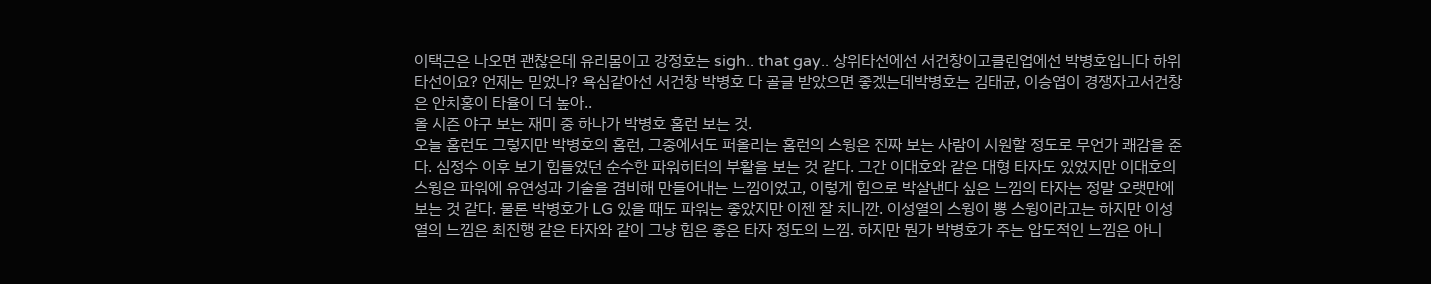이택근은 나오면 괜찮은데 유리몸이고 강정호는 sigh.. that gay.. 상위타선에선 서건창이고클린업에선 박병호입니다 하위타선이요? 언제는 믿었나? 욕심같아선 서건창 박병호 다 골글 받았으면 좋겠는데박병호는 김태균, 이승엽이 경쟁자고서건창은 안치홍이 타율이 더 높아..
올 시즌 야구 보는 재미 중 하나가 박병호 홈런 보는 것.
오늘 홈런도 그렇지만 박병호의 홈런, 그중에서도 퍼올리는 홈런의 스윙은 진짜 보는 사람이 시원할 정도로 무언가 쾌감을 준다. 심정수 이후 보기 힘들었던 순수한 파워히터의 부활을 보는 것 같다. 그간 이대호와 같은 대형 타자도 있었지만 이대호의 스윙은 파워에 유연성과 기술을 겸비해 만들어내는 느낌이었고, 이렇게 힘으로 박살낸다 싶은 느낌의 타자는 정말 오랫만에 보는 것 같다. 물론 박병호가 LG 있을 때도 파워는 좋았지만 이젠 잘 치니깐. 이성열의 스윙이 뽕 스윙이라고는 하지만 이성열의 느낌은 최진행 같은 타자와 같이 그냥 힘은 좋은 타자 정도의 느낌. 하지만 뭔가 박병호가 주는 압도적인 느낌은 아니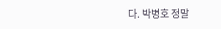다. 박병호 정말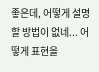좋은데, 어떻게 설명할 방법이 없네... 어떻게 표현을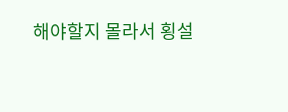해야할지 몰라서 횡설